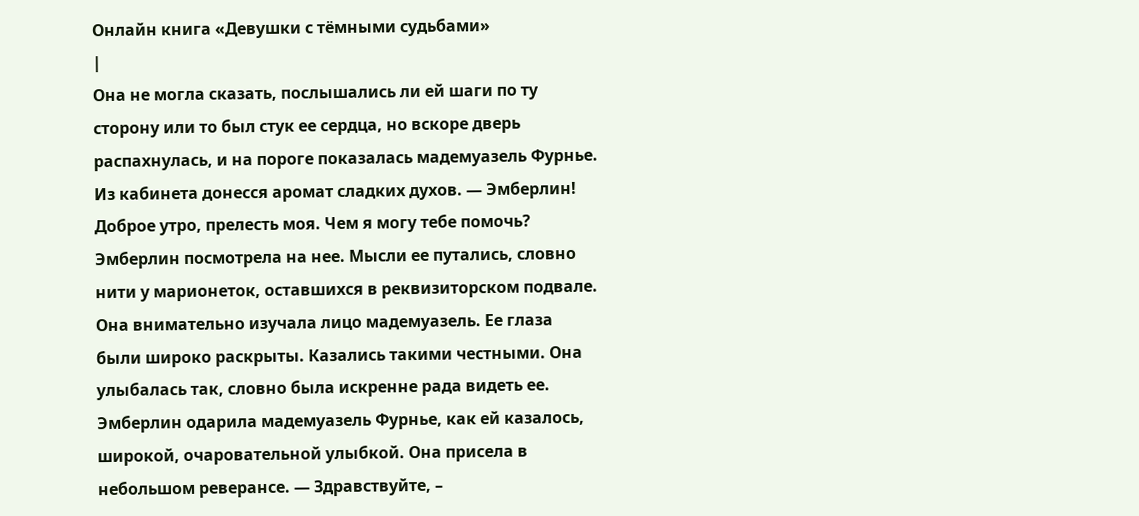Онлайн книга «Девушки с тёмными судьбами»
|
Она не могла сказать, послышались ли ей шаги по ту сторону или то был стук ее сердца, но вскоре дверь распахнулась, и на пороге показалась мадемуазель Фурнье. Из кабинета донесся аромат сладких духов. — Эмберлин! Доброе утро, прелесть моя. Чем я могу тебе помочь? Эмберлин посмотрела на нее. Мысли ее путались, словно нити у марионеток, оставшихся в реквизиторском подвале. Она внимательно изучала лицо мадемуазель. Ее глаза были широко раскрыты. Казались такими честными. Она улыбалась так, словно была искренне рада видеть ее. Эмберлин одарила мадемуазель Фурнье, как ей казалось, широкой, очаровательной улыбкой. Она присела в небольшом реверансе. — Здравствуйте, –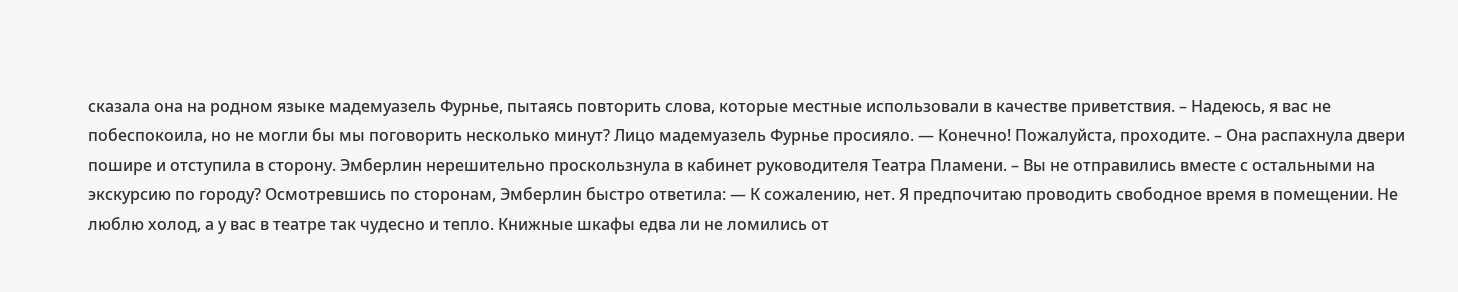сказала она на родном языке мадемуазель Фурнье, пытаясь повторить слова, которые местные использовали в качестве приветствия. – Надеюсь, я вас не побеспокоила, но не могли бы мы поговорить несколько минут? Лицо мадемуазель Фурнье просияло. — Конечно! Пожалуйста, проходите. – Она распахнула двери пошире и отступила в сторону. Эмберлин нерешительно проскользнула в кабинет руководителя Театра Пламени. – Вы не отправились вместе с остальными на экскурсию по городу? Осмотревшись по сторонам, Эмберлин быстро ответила: — К сожалению, нет. Я предпочитаю проводить свободное время в помещении. Не люблю холод, а у вас в театре так чудесно и тепло. Книжные шкафы едва ли не ломились от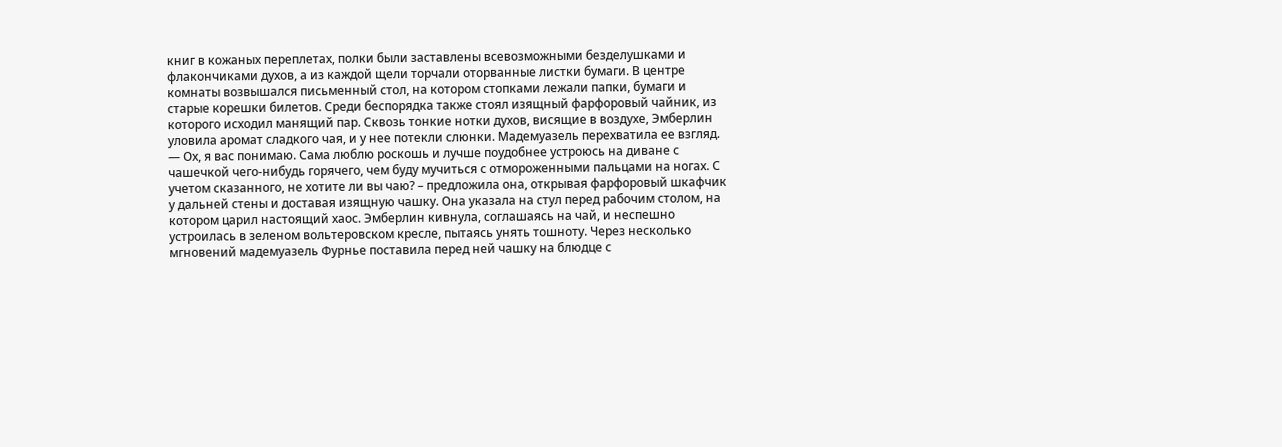книг в кожаных переплетах, полки были заставлены всевозможными безделушками и флакончиками духов, а из каждой щели торчали оторванные листки бумаги. В центре комнаты возвышался письменный стол, на котором стопками лежали папки, бумаги и старые корешки билетов. Среди беспорядка также стоял изящный фарфоровый чайник, из которого исходил манящий пар. Сквозь тонкие нотки духов, висящие в воздухе, Эмберлин уловила аромат сладкого чая, и у нее потекли слюнки. Мадемуазель перехватила ее взгляд. — Ох, я вас понимаю. Сама люблю роскошь и лучше поудобнее устроюсь на диване с чашечкой чего-нибудь горячего, чем буду мучиться с отмороженными пальцами на ногах. С учетом сказанного, не хотите ли вы чаю? – предложила она, открывая фарфоровый шкафчик у дальней стены и доставая изящную чашку. Она указала на стул перед рабочим столом, на котором царил настоящий хаос. Эмберлин кивнула, соглашаясь на чай, и неспешно устроилась в зеленом вольтеровском кресле, пытаясь унять тошноту. Через несколько мгновений мадемуазель Фурнье поставила перед ней чашку на блюдце с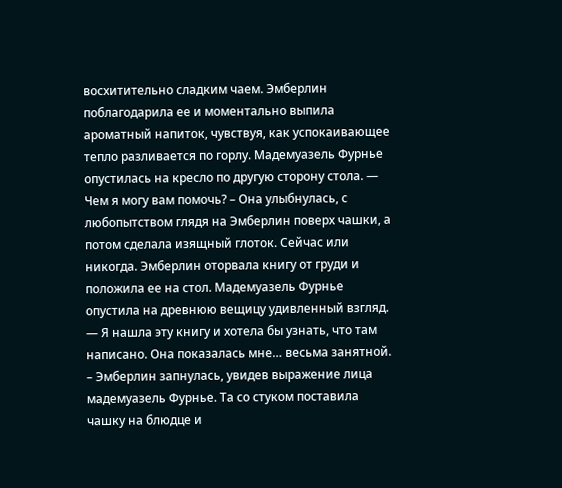восхитительно сладким чаем. Эмберлин поблагодарила ее и моментально выпила ароматный напиток, чувствуя, как успокаивающее тепло разливается по горлу. Мадемуазель Фурнье опустилась на кресло по другую сторону стола. — Чем я могу вам помочь? – Она улыбнулась, с любопытством глядя на Эмберлин поверх чашки, а потом сделала изящный глоток. Сейчас или никогда. Эмберлин оторвала книгу от груди и положила ее на стол. Мадемуазель Фурнье опустила на древнюю вещицу удивленный взгляд. — Я нашла эту книгу и хотела бы узнать, что там написано. Она показалась мне… весьма занятной. – Эмберлин запнулась, увидев выражение лица мадемуазель Фурнье. Та со стуком поставила чашку на блюдце и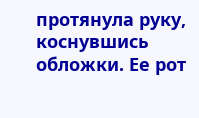протянула руку, коснувшись обложки. Ее рот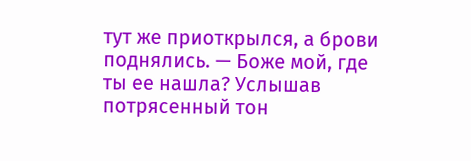тут же приоткрылся, а брови поднялись. — Боже мой, где ты ее нашла? Услышав потрясенный тон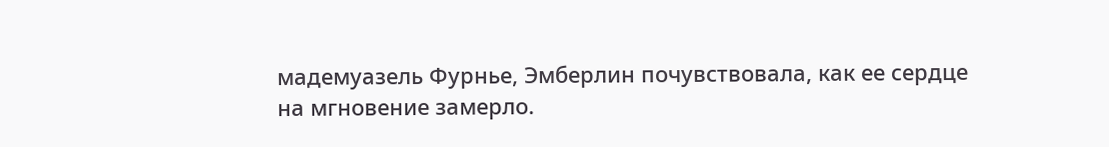мадемуазель Фурнье, Эмберлин почувствовала, как ее сердце на мгновение замерло.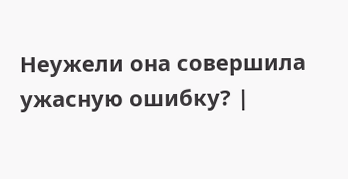Неужели она совершила ужасную ошибку? |